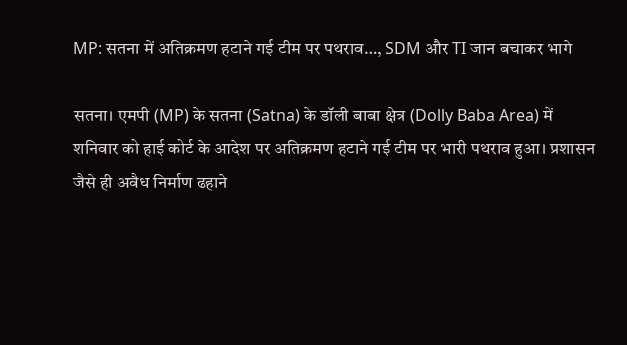MP: सतना में अतिक्रमण हटाने गई टीम पर पथराव…, SDM और TI जान बचाकर भागे

सतना। एमपी (MP) के सतना (Satna) के डॉली बाबा क्षेत्र (Dolly Baba Area) में शनिवार को हाई कोर्ट के आदेश पर अतिक्रमण हटाने गई टीम पर भारी पथराव हुआ। प्रशासन जैसे ही अवैध निर्माण ढहाने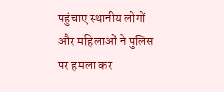पहुंचाए स्थानीय लोगों और महिलाओं ने पुलिस पर हमला कर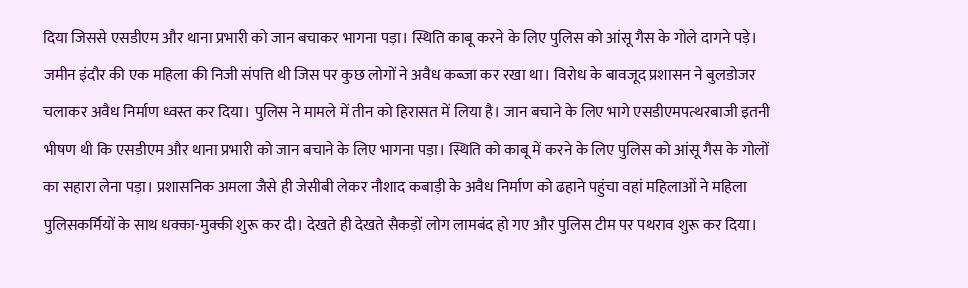दिया जिससे एसडीएम और थाना प्रभारी को जान बचाकर भागना पड़ा। स्थिति काबू करने के लिए पुलिस को आंसू गैस के गोले दागने पड़े। जमीन इंदौर की एक महिला की निजी संपत्ति थी जिस पर कुछ लोगों ने अवैध कब्जा कर रखा था। विरोध के बावजूद प्रशासन ने बुलडोजर चलाकर अवैध निर्माण ध्वस्त कर दिया। पुलिस ने मामले में तीन को हिरासत में लिया है। जान बचाने के लिए भागे एसडीएमपत्थरबाजी इतनी भीषण थी कि एसडीएम और थाना प्रभारी को जान बचाने के लिए भागना पड़ा। स्थिति को काबू में करने के लिए पुलिस को आंसू गैस के गोलों का सहारा लेना पड़ा। प्रशासनिक अमला जैसे ही जेसीबी लेकर नौशाद कबाड़ी के अवैध निर्माण को ढहाने पहुंचा वहां महिलाओं ने महिला पुलिसकर्मियों के साथ धक्का-मुक्की शुरू कर दी। देखते ही देखते सैकड़ों लोग लामबंद हो गए और पुलिस टीम पर पथराव शुरू कर दिया।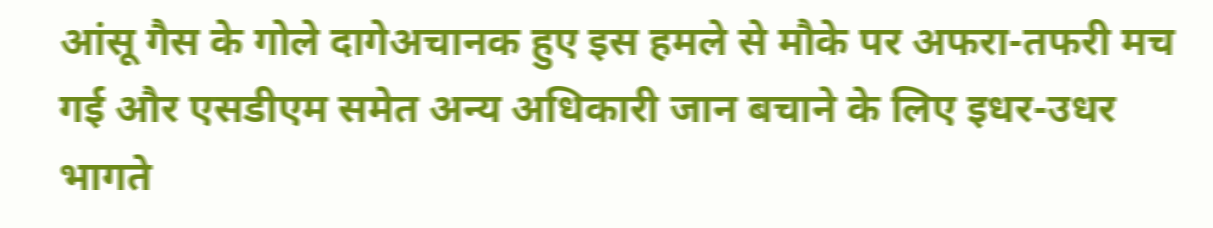आंसू गैस के गोले दागेअचानक हुए इस हमले से मौके पर अफरा-तफरी मच गई और एसडीएम समेत अन्य अधिकारी जान बचाने के लिए इधर-उधर भागते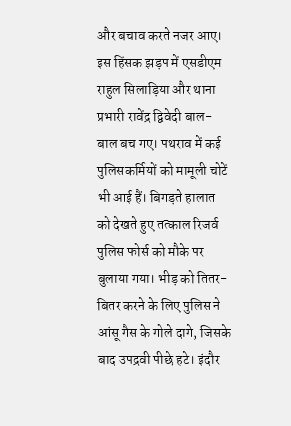और बचाव करते नजर आए। इस हिंसक झड़प में एसडीएम राहुल सिलाड़िया और थाना प्रभारी रावेंद्र द्विवेदी बाल-बाल बच गए। पथराव में कई पुलिसकर्मियों को मामूली चोटें भी आई हैं। बिगड़ते हालात को देखते हुए तत्काल रिजर्व पुलिस फोर्स को मौके पर बुलाया गया। भीड़ को तितर-बितर करने के लिए पुलिस ने आंसू गैस के गोले दागे, जिसके बाद उपद्रवी पीछे हटे। इंदौर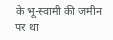के भू-स्वामी की जमीन पर था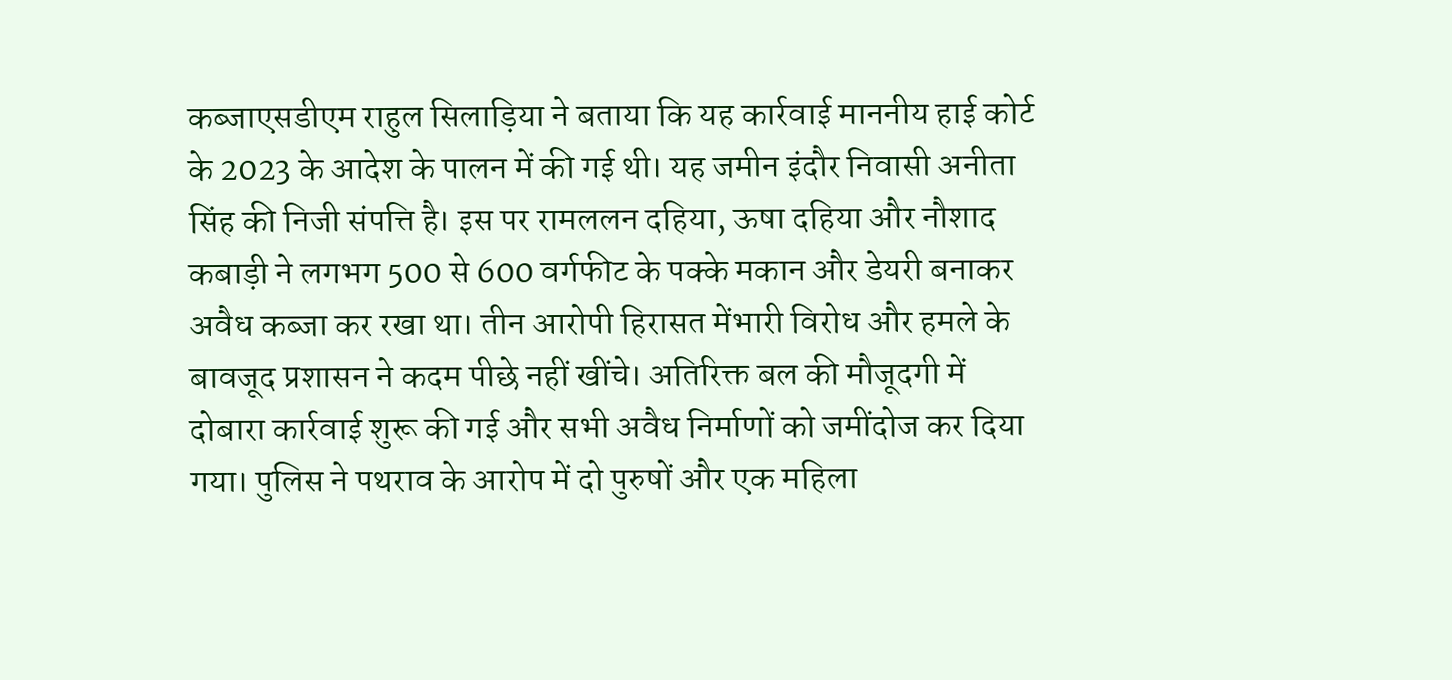कब्जाएसडीएम राहुल सिलाड़िया ने बताया कि यह कार्रवाई माननीय हाई कोर्ट के 2023 के आदेश के पालन में की गई थी। यह जमीन इंदौर निवासी अनीता सिंह की निजी संपत्ति है। इस पर रामललन दहिया, ऊषा दहिया और नौशाद कबाड़ी ने लगभग 500 से 600 वर्गफीट के पक्के मकान और डेयरी बनाकर अवैध कब्जा कर रखा था। तीन आरोपी हिरासत मेंभारी विरोध और हमले के बावजूद प्रशासन ने कदम पीछे नहीं खींचे। अतिरिक्त बल की मौजूदगी में दोबारा कार्रवाई शुरू की गई और सभी अवैध निर्माणों को जमींदोज कर दिया गया। पुलिस ने पथराव के आरोप में दो पुरुषों और एक महिला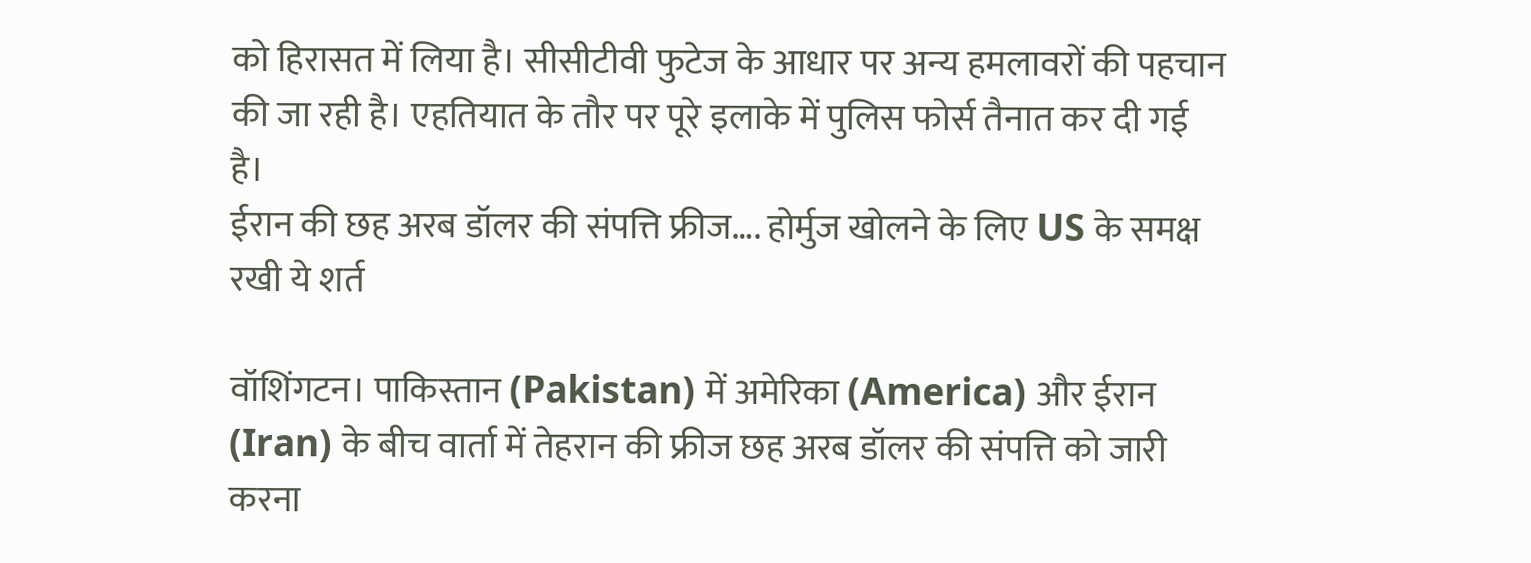को हिरासत में लिया है। सीसीटीवी फुटेज के आधार पर अन्य हमलावरों की पहचान की जा रही है। एहतियात के तौर पर पूरे इलाके में पुलिस फोर्स तैनात कर दी गई है।
ईरान की छह अरब डॉलर की संपत्ति फ्रीज…. होर्मुज खोलने के लिए US के समक्ष रखी ये शर्त

वॉशिंगटन। पाकिस्तान (Pakistan) में अमेरिका (America) और ईरान (Iran) के बीच वार्ता में तेहरान की फ्रीज छह अरब डॉलर की संपत्ति को जारी करना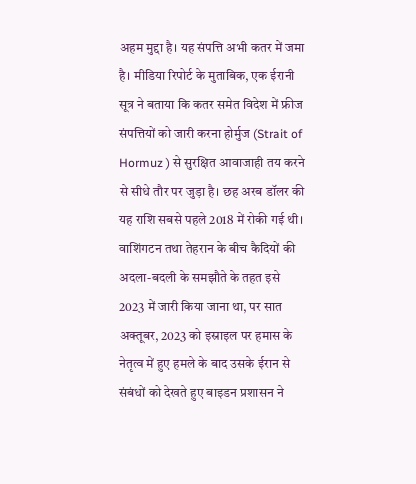अहम मुद्दा है। यह संपत्ति अभी कतर में जमा है। मीडिया रिपोर्ट के मुताबिक, एक ईरानी सूत्र ने बताया कि कतर समेत विदेश में फ्रीज संपत्तियों को जारी करना होर्मुज (Strait of Hormuz ) से सुरक्षित आवाजाही तय करने से सीधे तौर पर जुड़ा है। छह अरब डॉलर की यह राशि सबसे पहले 2018 में रोकी गई थी। वाशिंगटन तथा तेहरान के बीच कैदियों की अदला-बदली के समझौते के तहत इसे 2023 में जारी किया जाना था, पर सात अक्तूबर, 2023 को इस्राइल पर हमास के नेतृत्व में हुए हमले के बाद उसके ईरान से संबंधों को देखते हुए बाइडन प्रशासन ने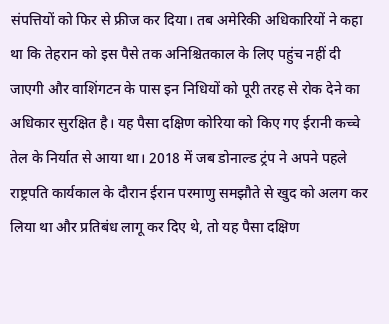संपत्तियों को फिर से फ्रीज कर दिया। तब अमेरिकी अधिकारियों ने कहा था कि तेहरान को इस पैसे तक अनिश्चितकाल के लिए पहुंच नहीं दी जाएगी और वाशिंगटन के पास इन निधियों को पूरी तरह से रोक देने का अधिकार सुरक्षित है। यह पैसा दक्षिण कोरिया को किए गए ईरानी कच्चे तेल के निर्यात से आया था। 2018 में जब डोनाल्ड ट्रंप ने अपने पहले राष्ट्रपति कार्यकाल के दौरान ईरान परमाणु समझौते से खुद को अलग कर लिया था और प्रतिबंध लागू कर दिए थे, तो यह पैसा दक्षिण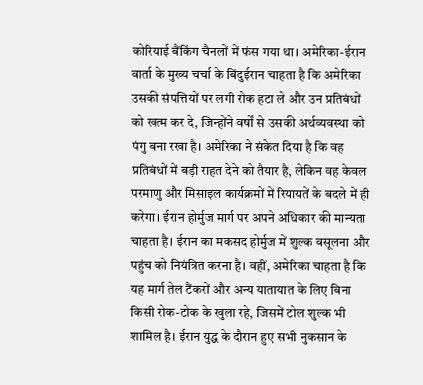कोरियाई बैंकिंग चैनलों में फंस गया था। अमेरिका-ईरान वार्ता के मुख्य चर्चा के बिंदुईरान चाहता है कि अमेरिका उसकी संपत्तियों पर लगी रोक हटा ले और उन प्रतिबंधों को खत्म कर दे, जिन्होंने वर्षों से उसकी अर्थव्यवस्था को पंगु बना रखा है। अमेरिका ने संकेत दिया है कि वह प्रतिबंधों में बड़ी राहत देने को तैयार है, लेकिन वह केवल परमाणु और मिसाइल कार्यक्रमों में रियायतें के बदले में ही करेगा। ईरान होर्मुज मार्ग पर अपने अधिकार की मान्यता चाहता है। ईरान का मकसद होर्मुज में शुल्क वसूलना और पहुंच को नियंत्रित करना है। वहीं, अमेरिका चाहता है कि यह मार्ग तेल टैंकरों और अन्य यातायात के लिए बिना किसी रोक-टोक के खुला रहे, जिसमें टोल शुल्क भी शामिल है। ईरान युद्ध के दौरान हुए सभी नुकसान के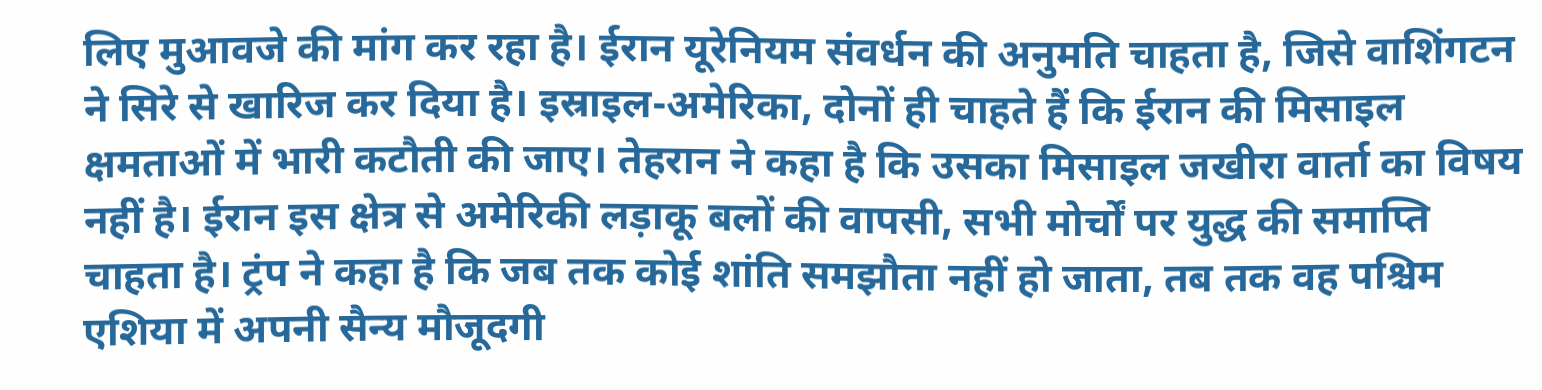लिए मुआवजे की मांग कर रहा है। ईरान यूरेनियम संवर्धन की अनुमति चाहता है, जिसे वाशिंगटन ने सिरे से खारिज कर दिया है। इस्राइल-अमेरिका, दोनों ही चाहते हैं कि ईरान की मिसाइल क्षमताओं में भारी कटौती की जाए। तेहरान ने कहा है कि उसका मिसाइल जखीरा वार्ता का विषय नहीं है। ईरान इस क्षेत्र से अमेरिकी लड़ाकू बलों की वापसी, सभी मोर्चों पर युद्ध की समाप्ति चाहता है। ट्रंप ने कहा है कि जब तक कोई शांति समझौता नहीं हो जाता, तब तक वह पश्चिम एशिया में अपनी सैन्य मौजूदगी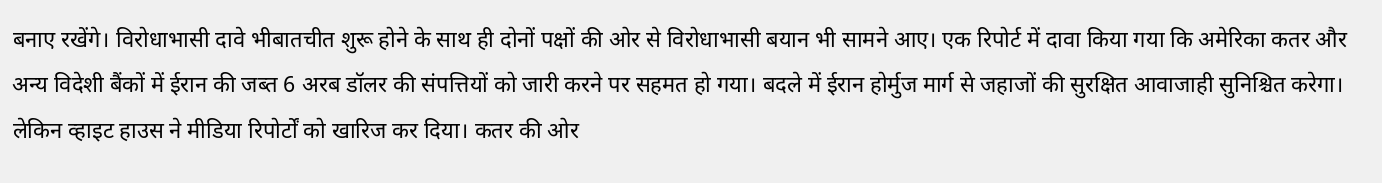बनाए रखेंगे। विरोधाभासी दावे भीबातचीत शुरू होने के साथ ही दोनों पक्षों की ओर से विरोधाभासी बयान भी सामने आए। एक रिपोर्ट में दावा किया गया कि अमेरिका कतर और अन्य विदेशी बैंकों में ईरान की जब्त 6 अरब डॉलर की संपत्तियों को जारी करने पर सहमत हो गया। बदले में ईरान होर्मुज मार्ग से जहाजों की सुरक्षित आवाजाही सुनिश्चित करेगा। लेकिन व्हाइट हाउस ने मीडिया रिपोर्टों को खारिज कर दिया। कतर की ओर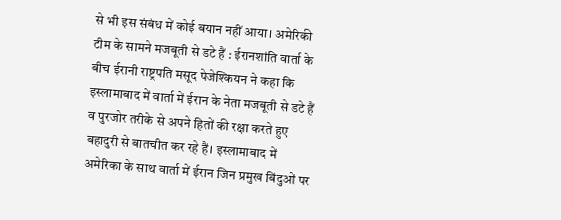से भी इस संबंध में कोई बयान नहीं आया। अमेरिकी टीम के सामने मजबूती से डटे हैं : ईरानशांति वार्ता के बीच ईरानी राष्ट्रपति मसूद पेजेश्कियन ने कहा कि इस्लामाबाद में वार्ता में ईरान के नेता मजबूती से डटे हैं व पुरजोर तरीके से अपने हितों की रक्षा करते हुए बहादुरी से बातचीत कर रहे हैं। इस्लामाबाद में अमेरिका के साथ वार्ता में ईरान जिन प्रमुख बिंदुओं पर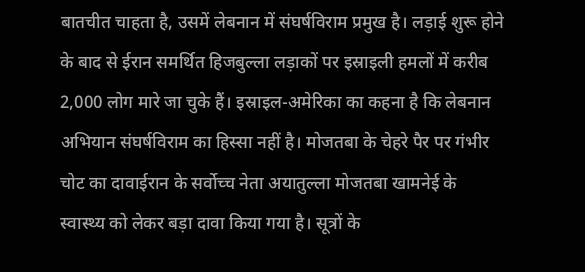बातचीत चाहता है, उसमें लेबनान में संघर्षविराम प्रमुख है। लड़ाई शुरू होने के बाद से ईरान समर्थित हिजबुल्ला लड़ाकों पर इस्राइली हमलों में करीब 2,000 लोग मारे जा चुके हैं। इस्राइल-अमेरिका का कहना है कि लेबनान अभियान संघर्षविराम का हिस्सा नहीं है। मोजतबा के चेहरे पैर पर गंभीर चोट का दावाईरान के सर्वोच्च नेता अयातुल्ला मोजतबा खामनेई के स्वास्थ्य को लेकर बड़ा दावा किया गया है। सूत्रों के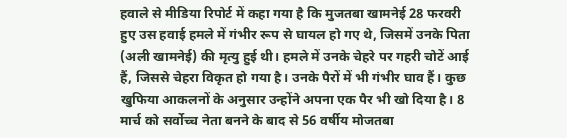हवाले से मीडिया रिपोर्ट में कहा गया है कि मुजतबा खामनेई 28 फरवरी हुए उस हवाई हमले में गंभीर रूप से घायल हो गए थे, जिसमें उनके पिता (अली खामनेई) की मृत्यु हुई थी। हमले में उनके चेहरे पर गहरी चोटें आई हैं, जिससे चेहरा विकृत हो गया है। उनके पैरों में भी गंभीर घाव हैं। कुछ खुफिया आकलनों के अनुसार उन्होंने अपना एक पैर भी खो दिया है। 8 मार्च को सर्वोच्च नेता बनने के बाद से 56 वर्षीय मोजतबा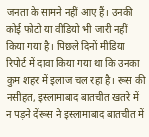जनता के सामने नहीं आए हैं। उनकी कोई फोटो या वीडियो भी जारी नहीं किया गया है। पिछले दिनों मीडिया रिपोर्ट में दावा किया गया था कि उनका कुम शहर में इलाज चल रहा है। रूस की नसीहत, इस्लामाबाद बातचीत खतरे में न पड़ने देंरूस ने इस्लामाबाद बातचीत में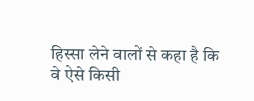हिस्सा लेने वालों से कहा है कि वे ऐसे किसी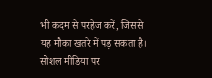भी कदम से परहेज करें, जिससे यह मौका खतरे में पड़ सकता है। सोशल मीडिया पर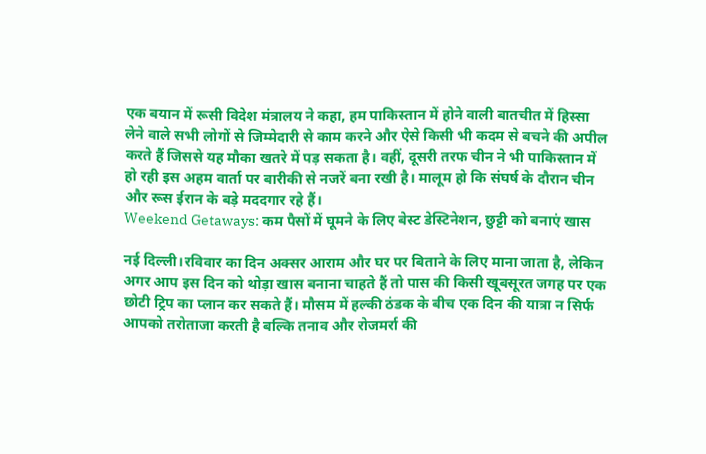एक बयान में रूसी विदेश मंत्रालय ने कहा, हम पाकिस्तान में होने वाली बातचीत में हिस्सा लेने वाले सभी लोगों से जिम्मेदारी से काम करने और ऐसे किसी भी कदम से बचने की अपील करते हैं जिससे यह मौका खतरे में पड़ सकता है। वहीं, दूसरी तरफ चीन ने भी पाकिस्तान में हो रही इस अहम वार्ता पर बारीकी से नजरें बना रखी है। मालूम हो कि संघर्ष के दौरान चीन और रूस ईरान के बड़े मददगार रहे हैं।
Weekend Getaways: कम पैसों में घूमने के लिए बेस्ट डेस्टिनेशन, छुट्टी को बनाएं खास

नई दिल्ली।रविवार का दिन अक्सर आराम और घर पर बिताने के लिए माना जाता है, लेकिन अगर आप इस दिन को थोड़ा खास बनाना चाहते हैं तो पास की किसी खूबसूरत जगह पर एक छोटी ट्रिप का प्लान कर सकते हैं। मौसम में हल्की ठंडक के बीच एक दिन की यात्रा न सिर्फ आपको तरोताजा करती है बल्कि तनाव और रोजमर्रा की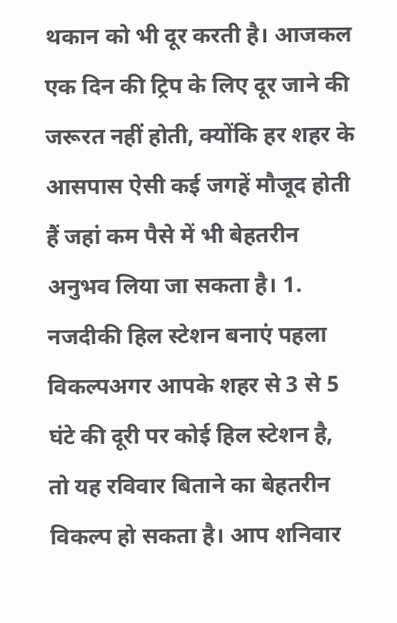थकान को भी दूर करती है। आजकल एक दिन की ट्रिप के लिए दूर जाने की जरूरत नहीं होती, क्योंकि हर शहर के आसपास ऐसी कई जगहें मौजूद होती हैं जहां कम पैसे में भी बेहतरीन अनुभव लिया जा सकता है। 1. नजदीकी हिल स्टेशन बनाएं पहला विकल्पअगर आपके शहर से 3 से 5 घंटे की दूरी पर कोई हिल स्टेशन है, तो यह रविवार बिताने का बेहतरीन विकल्प हो सकता है। आप शनिवार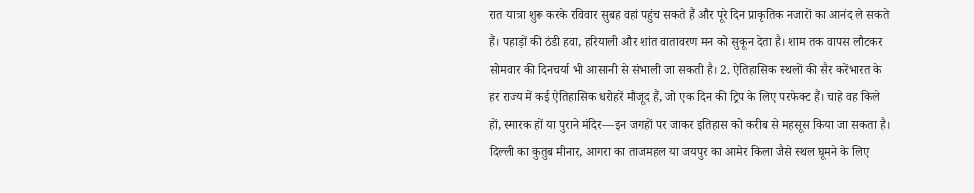रात यात्रा शुरू करके रविवार सुबह वहां पहुंच सकते हैं और पूरे दिन प्राकृतिक नजारों का आनंद ले सकते हैं। पहाड़ों की ठंडी हवा, हरियाली और शांत वातावरण मन को सुकून देता है। शाम तक वापस लौटकर सोमवार की दिनचर्या भी आसानी से संभाली जा सकती है। 2. ऐतिहासिक स्थलों की सैर करेंभारत के हर राज्य में कई ऐतिहासिक धरोहरें मौजूद हैं, जो एक दिन की ट्रिप के लिए परफेक्ट हैं। चाहे वह किले हों, स्मारक हों या पुराने मंदिर—इन जगहों पर जाकर इतिहास को करीब से महसूस किया जा सकता है। दिल्ली का कुतुब मीनार, आगरा का ताजमहल या जयपुर का आमेर किला जैसे स्थल घूमने के लिए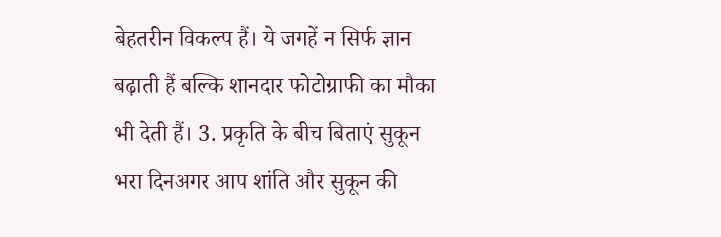बेहतरीन विकल्प हैं। ये जगहें न सिर्फ ज्ञान बढ़ाती हैं बल्कि शानदार फोटोग्राफी का मौका भी देती हैं। 3. प्रकृति के बीच बिताएं सुकून भरा दिनअगर आप शांति और सुकून की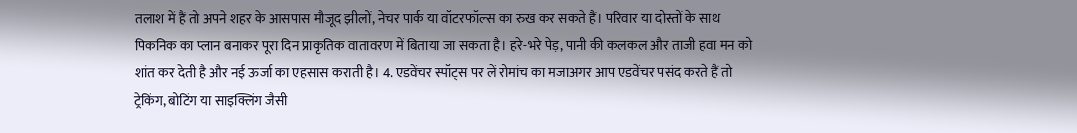तलाश में हैं तो अपने शहर के आसपास मौजूद झीलों, नेचर पार्क या वॉटरफॉल्स का रुख कर सकते हैं। परिवार या दोस्तों के साथ पिकनिक का प्लान बनाकर पूरा दिन प्राकृतिक वातावरण में बिताया जा सकता है। हरे-भरे पेड़, पानी की कलकल और ताजी हवा मन को शांत कर देती है और नई ऊर्जा का एहसास कराती है। 4. एडवेंचर स्पॉट्स पर लें रोमांच का मजाअगर आप एडवेंचर पसंद करते हैं तो ट्रेकिंग, बोटिंग या साइक्लिंग जैसी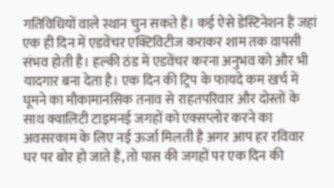गतिविधियों वाले स्थान चुन सकते हैं। कई ऐसे डेस्टिनेशन हैं जहां एक ही दिन में एडवेंचर एक्टिविटीज कराकर शाम तक वापसी संभव होती है। हल्की ठंड में एडवेंचर करना अनुभव को और भी यादगार बना देता है। एक दिन की ट्रिप के फायदे कम खर्च में घूमने का मौकामानसिक तनाव से राहतपरिवार और दोस्तों के साथ क्वालिटी टाइमनई जगहों को एक्सप्लोर करने का अवसरकाम के लिए नई ऊर्जा मिलती है अगर आप हर रविवार घर पर बोर हो जाते हैं, तो पास की जगहों पर एक दिन की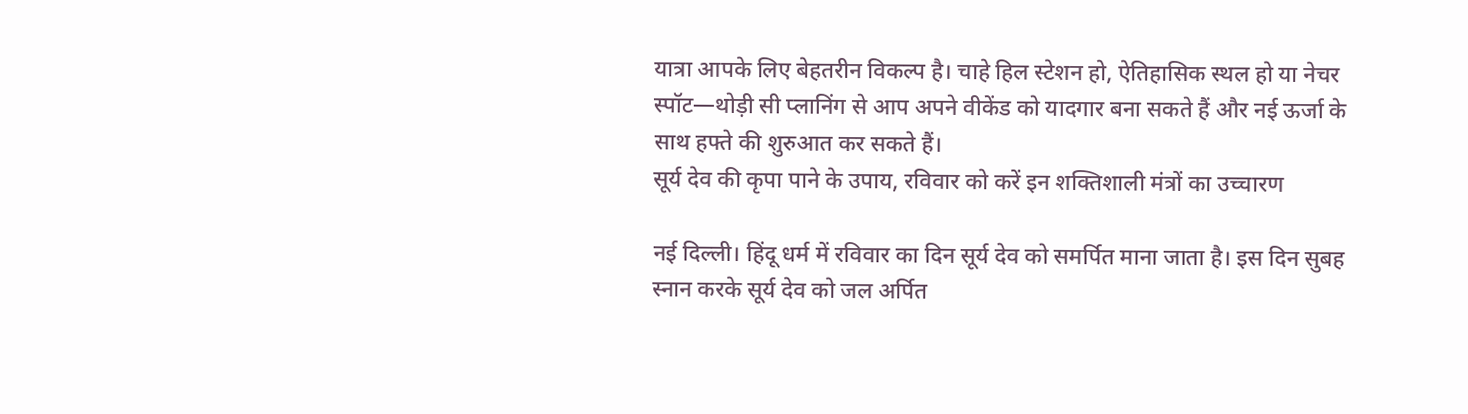यात्रा आपके लिए बेहतरीन विकल्प है। चाहे हिल स्टेशन हो, ऐतिहासिक स्थल हो या नेचर स्पॉट—थोड़ी सी प्लानिंग से आप अपने वीकेंड को यादगार बना सकते हैं और नई ऊर्जा के साथ हफ्ते की शुरुआत कर सकते हैं।
सूर्य देव की कृपा पाने के उपाय, रविवार को करें इन शक्तिशाली मंत्रों का उच्चारण

नई दिल्ली। हिंदू धर्म में रविवार का दिन सूर्य देव को समर्पित माना जाता है। इस दिन सुबह स्नान करके सूर्य देव को जल अर्पित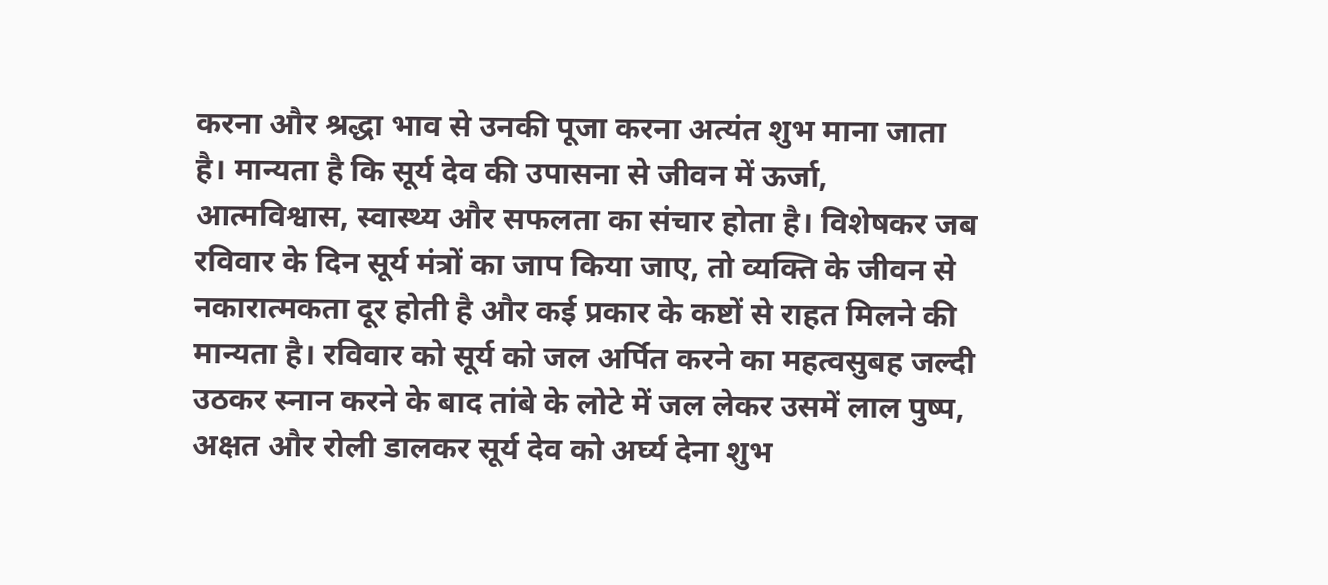करना और श्रद्धा भाव से उनकी पूजा करना अत्यंत शुभ माना जाता है। मान्यता है कि सूर्य देव की उपासना से जीवन में ऊर्जा, आत्मविश्वास, स्वास्थ्य और सफलता का संचार होता है। विशेषकर जब रविवार के दिन सूर्य मंत्रों का जाप किया जाए, तो व्यक्ति के जीवन से नकारात्मकता दूर होती है और कई प्रकार के कष्टों से राहत मिलने की मान्यता है। रविवार को सूर्य को जल अर्पित करने का महत्वसुबह जल्दी उठकर स्नान करने के बाद तांबे के लोटे में जल लेकर उसमें लाल पुष्प, अक्षत और रोली डालकर सूर्य देव को अर्घ्य देना शुभ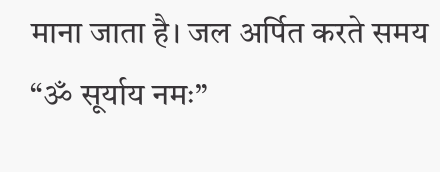माना जाता है। जल अर्पित करते समय “ॐ सूर्याय नमः”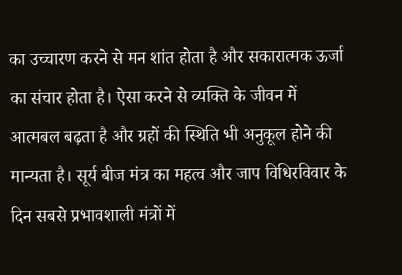का उच्चारण करने से मन शांत होता है और सकारात्मक ऊर्जा का संचार होता है। ऐसा करने से व्यक्ति के जीवन में आत्मबल बढ़ता है और ग्रहों की स्थिति भी अनुकूल होने की मान्यता है। सूर्य बीज मंत्र का महत्व और जाप विधिरविवार के दिन सबसे प्रभावशाली मंत्रों में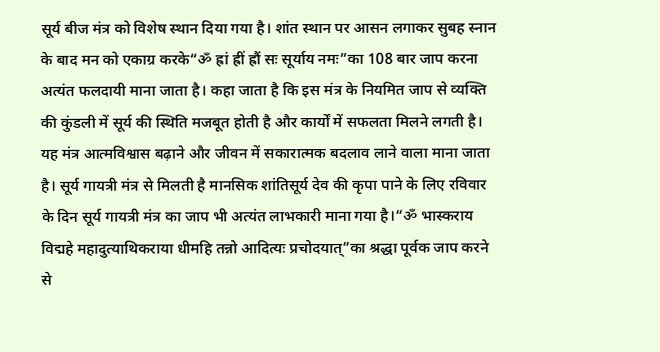सूर्य बीज मंत्र को विशेष स्थान दिया गया है। शांत स्थान पर आसन लगाकर सुबह स्नान के बाद मन को एकाग्र करके“ॐ ह्रां ह्रीं ह्रौं सः सूर्याय नमः”का 108 बार जाप करना अत्यंत फलदायी माना जाता है। कहा जाता है कि इस मंत्र के नियमित जाप से व्यक्ति की कुंडली में सूर्य की स्थिति मजबूत होती है और कार्यों में सफलता मिलने लगती है। यह मंत्र आत्मविश्वास बढ़ाने और जीवन में सकारात्मक बदलाव लाने वाला माना जाता है। सूर्य गायत्री मंत्र से मिलती है मानसिक शांतिसूर्य देव की कृपा पाने के लिए रविवार के दिन सूर्य गायत्री मंत्र का जाप भी अत्यंत लाभकारी माना गया है।“ॐ भास्कराय विद्महे महादुत्याथिकराया धीमहि तन्नो आदित्यः प्रचोदयात्”का श्रद्धा पूर्वक जाप करने से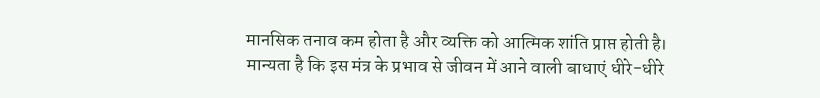मानसिक तनाव कम होता है और व्यक्ति को आत्मिक शांति प्राप्त होती है। मान्यता है कि इस मंत्र के प्रभाव से जीवन में आने वाली बाधाएं धीरे-धीरे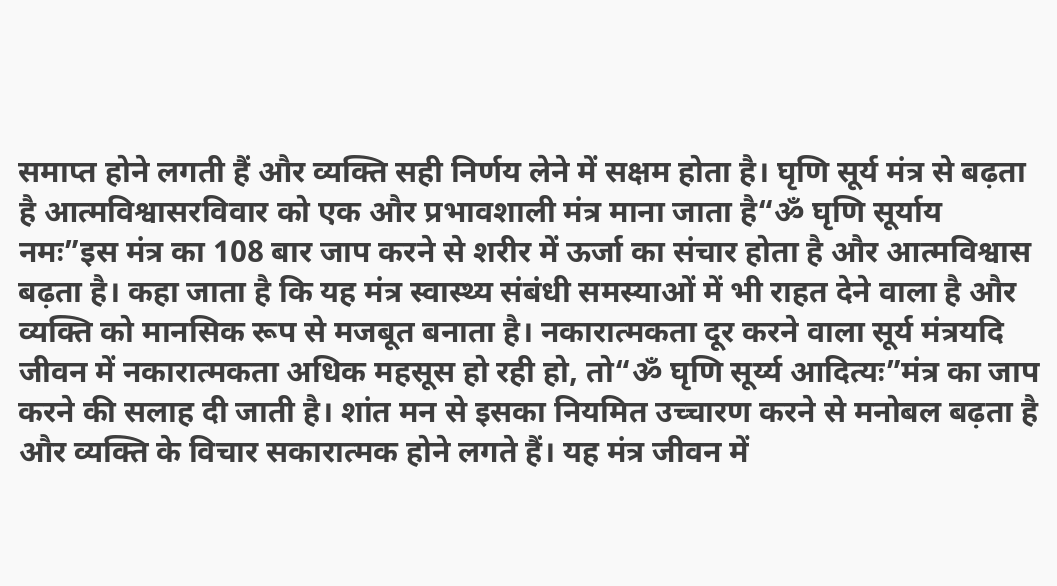समाप्त होने लगती हैं और व्यक्ति सही निर्णय लेने में सक्षम होता है। घृणि सूर्य मंत्र से बढ़ता है आत्मविश्वासरविवार को एक और प्रभावशाली मंत्र माना जाता है“ॐ घृणि सूर्याय नमः”इस मंत्र का 108 बार जाप करने से शरीर में ऊर्जा का संचार होता है और आत्मविश्वास बढ़ता है। कहा जाता है कि यह मंत्र स्वास्थ्य संबंधी समस्याओं में भी राहत देने वाला है और व्यक्ति को मानसिक रूप से मजबूत बनाता है। नकारात्मकता दूर करने वाला सूर्य मंत्रयदि जीवन में नकारात्मकता अधिक महसूस हो रही हो, तो“ॐ घृणि सूर्य्य आदित्यः”मंत्र का जाप करने की सलाह दी जाती है। शांत मन से इसका नियमित उच्चारण करने से मनोबल बढ़ता है और व्यक्ति के विचार सकारात्मक होने लगते हैं। यह मंत्र जीवन में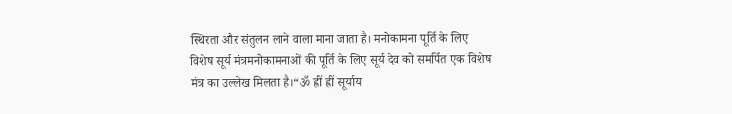स्थिरता और संतुलन लाने वाला माना जाता है। मनोकामना पूर्ति के लिए विशेष सूर्य मंत्रमनोकामनाओं की पूर्ति के लिए सूर्य देव को समर्पित एक विशेष मंत्र का उल्लेख मिलता है।“ॐ ह्रीं ह्रीं सूर्याय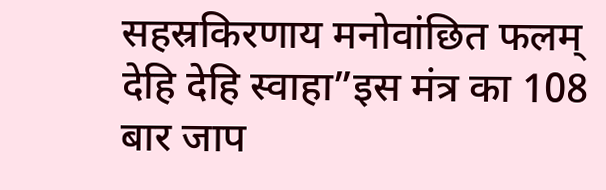सहस्रकिरणाय मनोवांछित फलम् देहि देहि स्वाहा”इस मंत्र का 108 बार जाप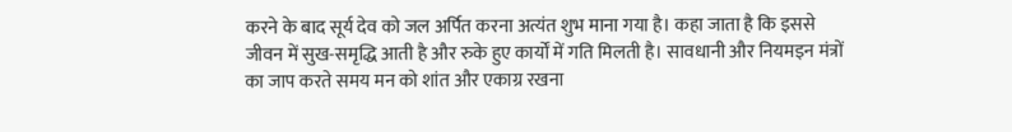करने के बाद सूर्य देव को जल अर्पित करना अत्यंत शुभ माना गया है। कहा जाता है कि इससे जीवन में सुख-समृद्धि आती है और रुके हुए कार्यों में गति मिलती है। सावधानी और नियमइन मंत्रों का जाप करते समय मन को शांत और एकाग्र रखना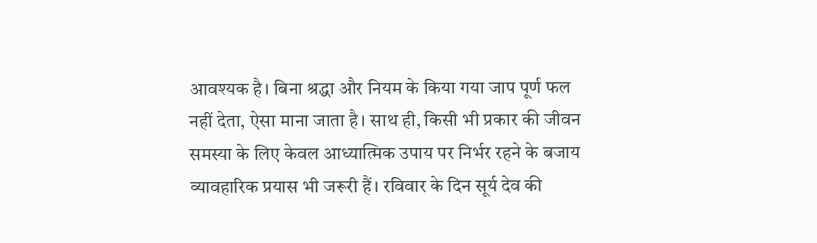आवश्यक है। बिना श्रद्धा और नियम के किया गया जाप पूर्ण फल नहीं देता, ऐसा माना जाता है। साथ ही, किसी भी प्रकार की जीवन समस्या के लिए केवल आध्यात्मिक उपाय पर निर्भर रहने के बजाय व्यावहारिक प्रयास भी जरूरी हैं। रविवार के दिन सूर्य देव की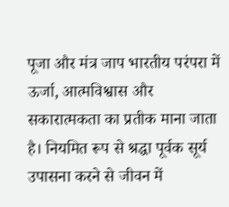पूजा और मंत्र जाप भारतीय परंपरा में ऊर्जा, आत्मविश्वास और सकारात्मकता का प्रतीक माना जाता है। नियमित रूप से श्रद्धा पूर्वक सूर्य उपासना करने से जीवन में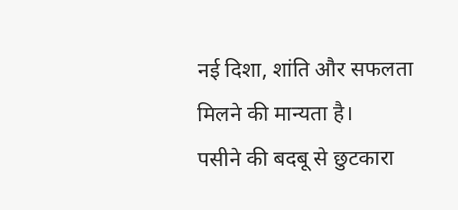नई दिशा, शांति और सफलता मिलने की मान्यता है।
पसीने की बदबू से छुटकारा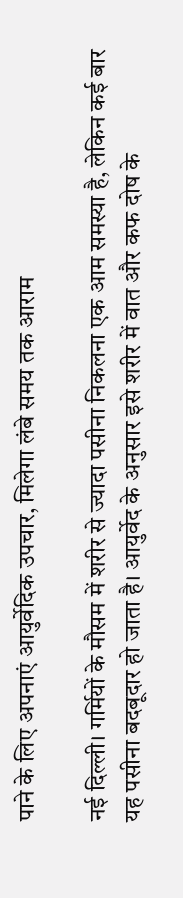पाने के लिए अपनाएं आयुर्वेदिक उपचार, मिलेगा लंबे समय तक आराम

नई दिल्ली। गर्मियों के मौसम में शरीर से ज्यादा पसीना निकलना एक आम समस्या है, लेकिन कई बार यह पसीना बदबूदार हो जाता है। आयुर्वेद के अनुसार इसे शरीर में वात और कफ दोष के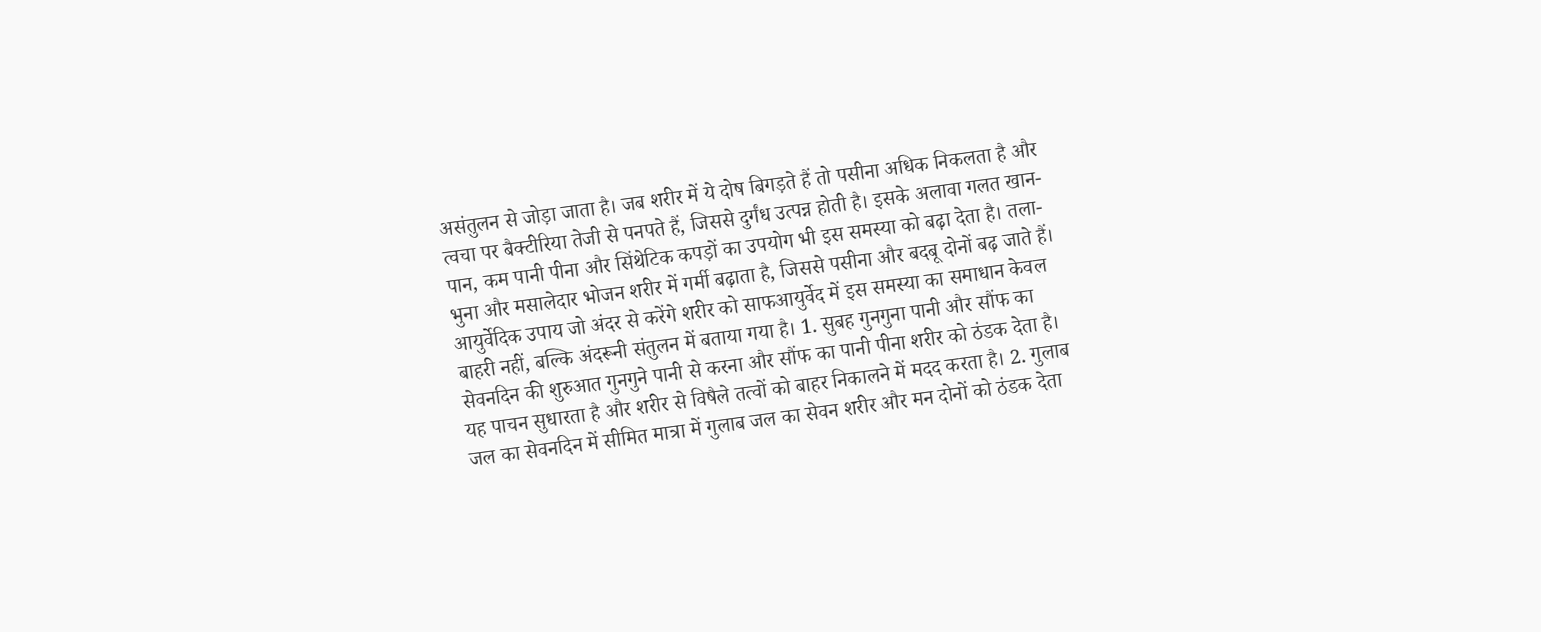असंतुलन से जोड़ा जाता है। जब शरीर में ये दोष बिगड़ते हैं तो पसीना अधिक निकलता है और त्वचा पर बैक्टीरिया तेजी से पनपते हैं, जिससे दुर्गंध उत्पन्न होती है। इसके अलावा गलत खान-पान, कम पानी पीना और सिंथेटिक कपड़ों का उपयोग भी इस समस्या को बढ़ा देता है। तला-भुना और मसालेदार भोजन शरीर में गर्मी बढ़ाता है, जिससे पसीना और बदबू दोनों बढ़ जाते हैं। आयुर्वेदिक उपाय जो अंदर से करेंगे शरीर को साफआयुर्वेद में इस समस्या का समाधान केवल बाहरी नहीं, बल्कि अंदरूनी संतुलन में बताया गया है। 1. सुबह गुनगुना पानी और सौंफ का सेवनदिन की शुरुआत गुनगुने पानी से करना और सौंफ का पानी पीना शरीर को ठंडक देता है। यह पाचन सुधारता है और शरीर से विषैले तत्वों को बाहर निकालने में मदद करता है। 2. गुलाब जल का सेवनदिन में सीमित मात्रा में गुलाब जल का सेवन शरीर और मन दोनों को ठंडक देता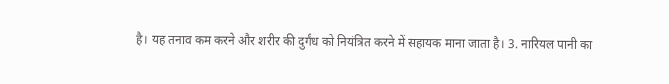है। यह तनाव कम करने और शरीर की दुर्गंध को नियंत्रित करने में सहायक माना जाता है। 3. नारियल पानी का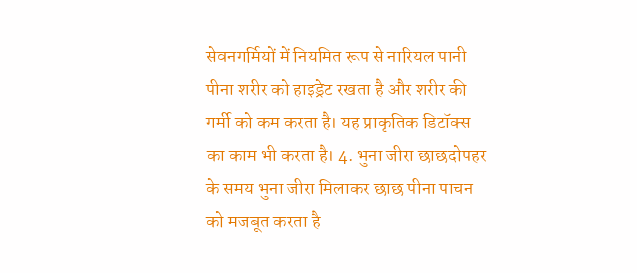सेवनगर्मियों में नियमित रूप से नारियल पानी पीना शरीर को हाइड्रेट रखता है और शरीर की गर्मी को कम करता है। यह प्राकृतिक डिटॉक्स का काम भी करता है। 4. भुना जीरा छाछदोपहर के समय भुना जीरा मिलाकर छाछ पीना पाचन को मजबूत करता है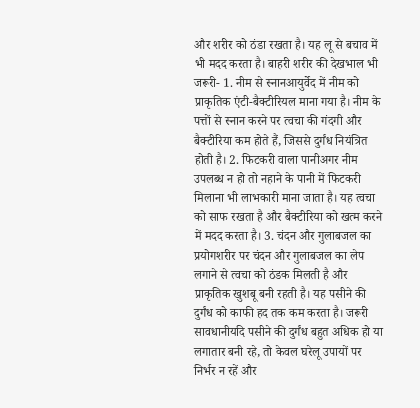और शरीर को ठंडा रखता है। यह लू से बचाव में भी मदद करता है। बाहरी शरीर की देखभाल भी जरूरी- 1. नीम से स्नानआयुर्वेद में नीम को प्राकृतिक एंटी-बैक्टीरियल माना गया है। नीम के पत्तों से स्नान करने पर त्वचा की गंदगी और बैक्टीरिया कम होते हैं, जिससे दुर्गंध नियंत्रित होती है। 2. फिटकरी वाला पानीअगर नीम उपलब्ध न हो तो नहाने के पानी में फिटकरी मिलाना भी लाभकारी माना जाता है। यह त्वचा को साफ रखता है और बैक्टीरिया को खत्म करने में मदद करता है। 3. चंदन और गुलाबजल का प्रयोगशरीर पर चंदन और गुलाबजल का लेप लगाने से त्वचा को ठंडक मिलती है और प्राकृतिक खुशबू बनी रहती है। यह पसीने की दुर्गंध को काफी हद तक कम करता है। जरूरी सावधानीयदि पसीने की दुर्गंध बहुत अधिक हो या लगातार बनी रहे, तो केवल घरेलू उपायों पर निर्भर न रहें और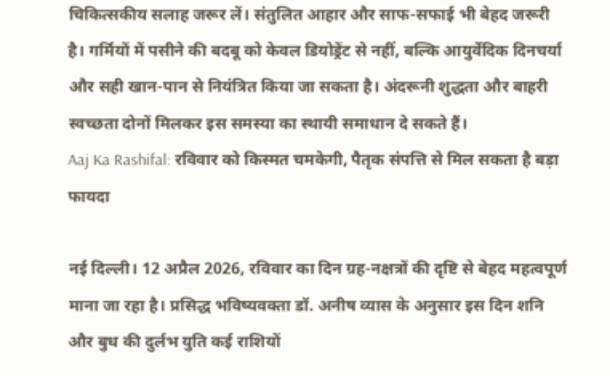चिकित्सकीय सलाह जरूर लें। संतुलित आहार और साफ-सफाई भी बेहद जरूरी है। गर्मियों में पसीने की बदबू को केवल डियोड्रेंट से नहीं, बल्कि आयुर्वेदिक दिनचर्या और सही खान-पान से नियंत्रित किया जा सकता है। अंदरूनी शुद्धता और बाहरी स्वच्छता दोनों मिलकर इस समस्या का स्थायी समाधान दे सकते हैं।
Aaj Ka Rashifal: रविवार को किस्मत चमकेगी, पैतृक संपत्ति से मिल सकता है बड़ा फायदा

नई दिल्ली। 12 अप्रैल 2026, रविवार का दिन ग्रह-नक्षत्रों की दृष्टि से बेहद महत्वपूर्ण माना जा रहा है। प्रसिद्ध भविष्यवक्ता डॉ. अनीष व्यास के अनुसार इस दिन शनि और बुध की दुर्लभ युति कई राशियों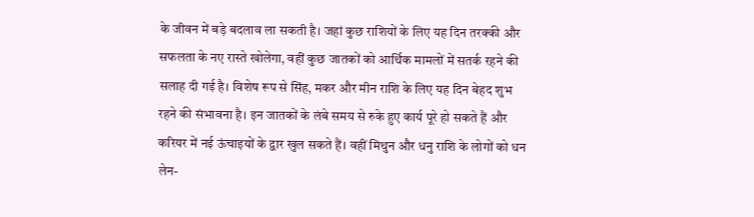के जीवन में बड़े बदलाव ला सकती है। जहां कुछ राशियों के लिए यह दिन तरक्की और सफलता के नए रास्ते खोलेगा, वहीं कुछ जातकों को आर्थिक मामलों में सतर्क रहने की सलाह दी गई है। विशेष रूप से सिंह, मकर और मीन राशि के लिए यह दिन बेहद शुभ रहने की संभावना है। इन जातकों के लंबे समय से रुके हुए कार्य पूरे हो सकते हैं और करियर में नई ऊंचाइयों के द्वार खुल सकते हैं। वहीं मिथुन और धनु राशि के लोगों को धन लेन-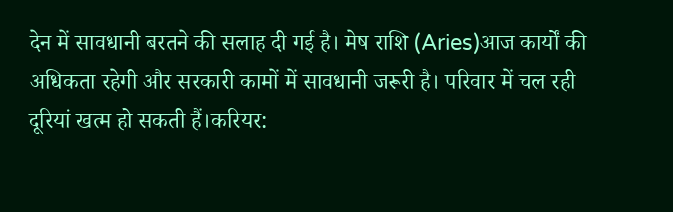देन में सावधानी बरतने की सलाह दी गई है। मेष राशि (Aries)आज कार्यों की अधिकता रहेगी और सरकारी कामों में सावधानी जरूरी है। परिवार में चल रही दूरियां खत्म हो सकती हैं।करियर: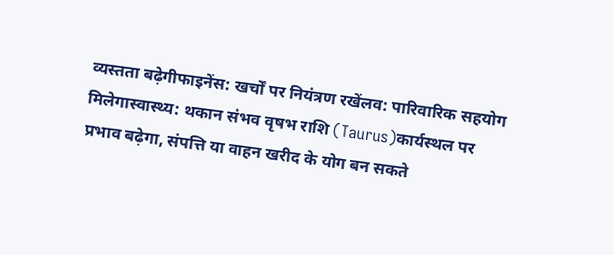व्यस्तता बढ़ेगीफाइनेंस: खर्चों पर नियंत्रण रखेंलव: पारिवारिक सहयोग मिलेगास्वास्थ्य: थकान संभव वृषभ राशि (Taurus)कार्यस्थल पर प्रभाव बढ़ेगा, संपत्ति या वाहन खरीद के योग बन सकते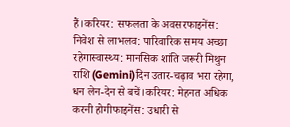हैं।करियर: सफलता के अवसरफाइनेंस: निवेश से लाभलव: पारिवारिक समय अच्छा रहेगास्वास्थ्य: मानसिक शांति जरूरी मिथुन राशि (Gemini)दिन उतार-चढ़ाव भरा रहेगा, धन लेन-देन से बचें।करियर: मेहनत अधिक करनी होगीफाइनेंस: उधारी से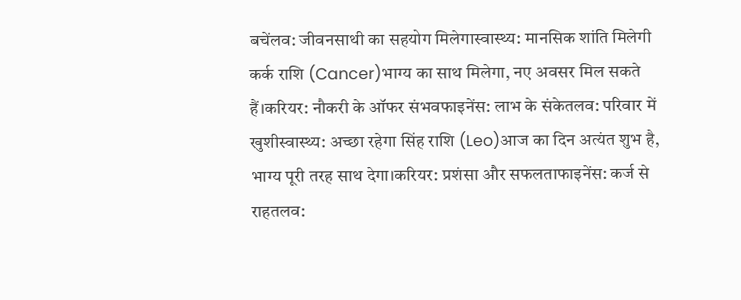बचेंलव: जीवनसाथी का सहयोग मिलेगास्वास्थ्य: मानसिक शांति मिलेगी कर्क राशि (Cancer)भाग्य का साथ मिलेगा, नए अवसर मिल सकते हैं।करियर: नौकरी के ऑफर संभवफाइनेंस: लाभ के संकेतलव: परिवार में खुशीस्वास्थ्य: अच्छा रहेगा सिंह राशि (Leo)आज का दिन अत्यंत शुभ है, भाग्य पूरी तरह साथ देगा।करियर: प्रशंसा और सफलताफाइनेंस: कर्ज से राहतलव: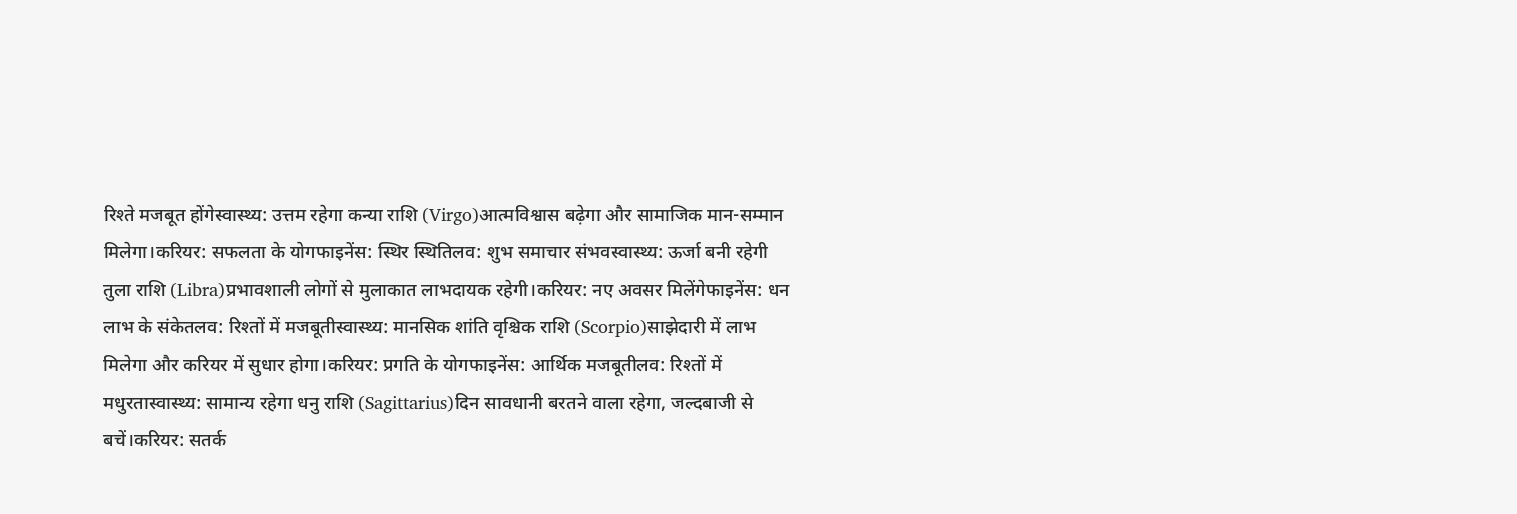रिश्ते मजबूत होंगेस्वास्थ्य: उत्तम रहेगा कन्या राशि (Virgo)आत्मविश्वास बढ़ेगा और सामाजिक मान-सम्मान मिलेगा।करियर: सफलता के योगफाइनेंस: स्थिर स्थितिलव: शुभ समाचार संभवस्वास्थ्य: ऊर्जा बनी रहेगी तुला राशि (Libra)प्रभावशाली लोगों से मुलाकात लाभदायक रहेगी।करियर: नए अवसर मिलेंगेफाइनेंस: धन लाभ के संकेतलव: रिश्तों में मजबूतीस्वास्थ्य: मानसिक शांति वृश्चिक राशि (Scorpio)साझेदारी में लाभ मिलेगा और करियर में सुधार होगा।करियर: प्रगति के योगफाइनेंस: आर्थिक मजबूतीलव: रिश्तों में मधुरतास्वास्थ्य: सामान्य रहेगा धनु राशि (Sagittarius)दिन सावधानी बरतने वाला रहेगा, जल्दबाजी से बचें।करियर: सतर्क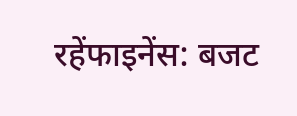रहेंफाइनेंस: बजट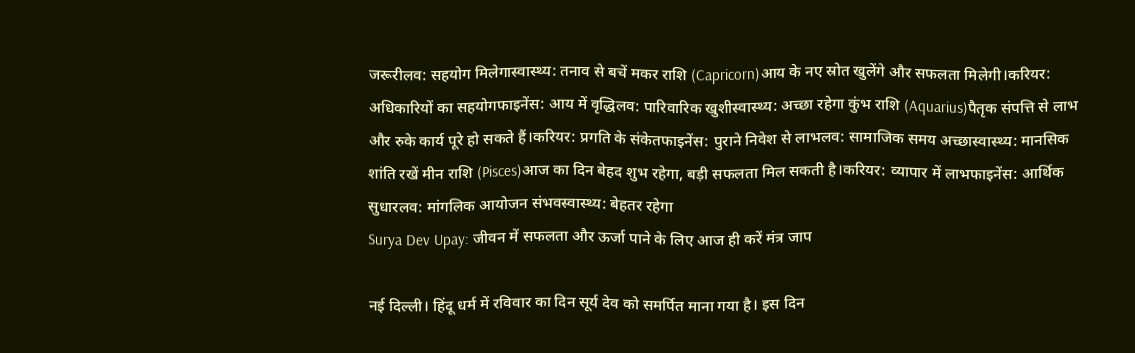जरूरीलव: सहयोग मिलेगास्वास्थ्य: तनाव से बचें मकर राशि (Capricorn)आय के नए स्रोत खुलेंगे और सफलता मिलेगी।करियर: अधिकारियों का सहयोगफाइनेंस: आय में वृद्धिलव: पारिवारिक खुशीस्वास्थ्य: अच्छा रहेगा कुंभ राशि (Aquarius)पैतृक संपत्ति से लाभ और रुके कार्य पूरे हो सकते हैं।करियर: प्रगति के संकेतफाइनेंस: पुराने निवेश से लाभलव: सामाजिक समय अच्छास्वास्थ्य: मानसिक शांति रखें मीन राशि (Pisces)आज का दिन बेहद शुभ रहेगा, बड़ी सफलता मिल सकती है।करियर: व्यापार में लाभफाइनेंस: आर्थिक सुधारलव: मांगलिक आयोजन संभवस्वास्थ्य: बेहतर रहेगा
Surya Dev Upay: जीवन में सफलता और ऊर्जा पाने के लिए आज ही करें मंत्र जाप

नई दिल्ली। हिंदू धर्म में रविवार का दिन सूर्य देव को समर्पित माना गया है। इस दिन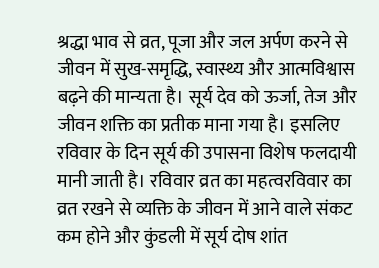श्रद्धा भाव से व्रत, पूजा और जल अर्पण करने से जीवन में सुख-समृद्धि, स्वास्थ्य और आत्मविश्वास बढ़ने की मान्यता है। सूर्य देव को ऊर्जा, तेज और जीवन शक्ति का प्रतीक माना गया है। इसलिए रविवार के दिन सूर्य की उपासना विशेष फलदायी मानी जाती है। रविवार व्रत का महत्वरविवार का व्रत रखने से व्यक्ति के जीवन में आने वाले संकट कम होने और कुंडली में सूर्य दोष शांत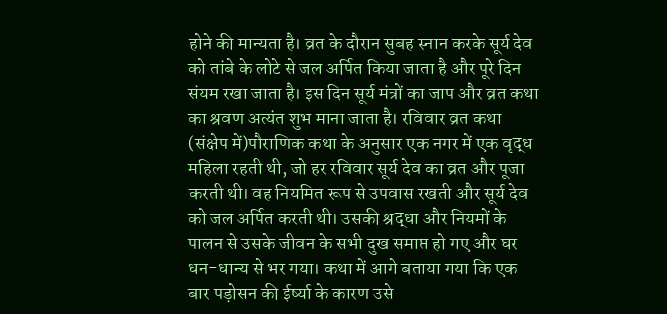होने की मान्यता है। व्रत के दौरान सुबह स्नान करके सूर्य देव को तांबे के लोटे से जल अर्पित किया जाता है और पूरे दिन संयम रखा जाता है। इस दिन सूर्य मंत्रों का जाप और व्रत कथा का श्रवण अत्यंत शुभ माना जाता है। रविवार व्रत कथा (संक्षेप में)पौराणिक कथा के अनुसार एक नगर में एक वृद्ध महिला रहती थी, जो हर रविवार सूर्य देव का व्रत और पूजा करती थी। वह नियमित रूप से उपवास रखती और सूर्य देव को जल अर्पित करती थी। उसकी श्रद्धा और नियमों के पालन से उसके जीवन के सभी दुख समाप्त हो गए और घर धन-धान्य से भर गया। कथा में आगे बताया गया कि एक बार पड़ोसन की ईर्ष्या के कारण उसे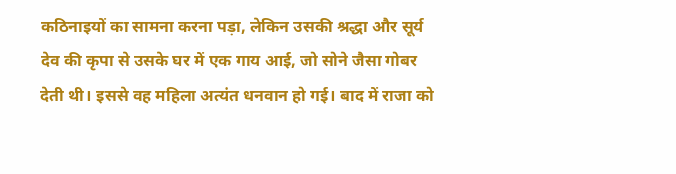कठिनाइयों का सामना करना पड़ा, लेकिन उसकी श्रद्धा और सूर्य देव की कृपा से उसके घर में एक गाय आई, जो सोने जैसा गोबर देती थी। इससे वह महिला अत्यंत धनवान हो गई। बाद में राजा को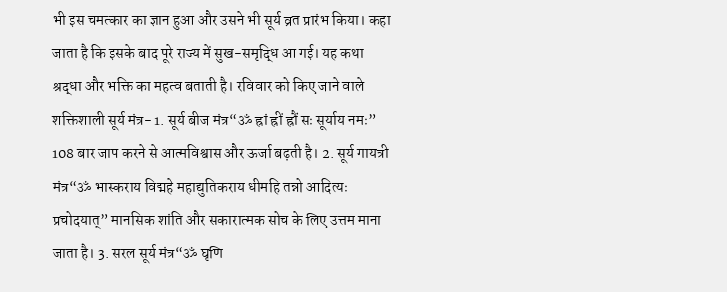भी इस चमत्कार का ज्ञान हुआ और उसने भी सूर्य व्रत प्रारंभ किया। कहा जाता है कि इसके बाद पूरे राज्य में सुख-समृद्धि आ गई। यह कथा श्रद्धा और भक्ति का महत्व बताती है। रविवार को किए जाने वाले शक्तिशाली सूर्य मंत्र- 1. सूर्य बीज मंत्र“ॐ ह्रां ह्रीं ह्रौं सः सूर्याय नमः” 108 बार जाप करने से आत्मविश्वास और ऊर्जा बढ़ती है। 2. सूर्य गायत्री मंत्र“ॐ भास्कराय विद्महे महाद्युतिकराय धीमहि तन्नो आदित्यः प्रचोदयात्” मानसिक शांति और सकारात्मक सोच के लिए उत्तम माना जाता है। 3. सरल सूर्य मंत्र“ॐ घृणि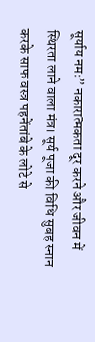सूर्याय नमः” नकारात्मकता दूर करने और जीवन में स्थिरता लाने वाला मंत्र। सूर्य पूजा की विधि सुबह स्नान करके साफ वस्त्र पहनेंतांबे के लोटे से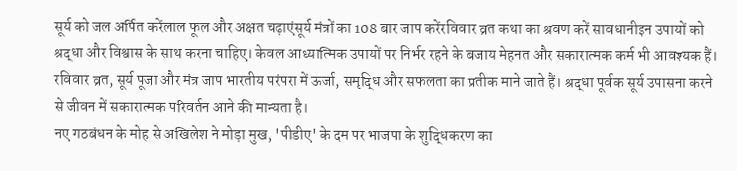सूर्य को जल अर्पित करेंलाल फूल और अक्षत चढ़ाएंसूर्य मंत्रों का 108 बार जाप करेंरविवार व्रत कथा का श्रवण करें सावधानीइन उपायों को श्रद्धा और विश्वास के साथ करना चाहिए। केवल आध्यात्मिक उपायों पर निर्भर रहने के बजाय मेहनत और सकारात्मक कर्म भी आवश्यक हैं। रविवार व्रत, सूर्य पूजा और मंत्र जाप भारतीय परंपरा में ऊर्जा, समृद्धि और सफलता का प्रतीक माने जाते हैं। श्रद्धा पूर्वक सूर्य उपासना करने से जीवन में सकारात्मक परिवर्तन आने की मान्यता है।
नए गठबंधन के मोह से अखिलेश ने मोड़ा मुख, 'पीडीए' के दम पर भाजपा के शुद्धिकरण का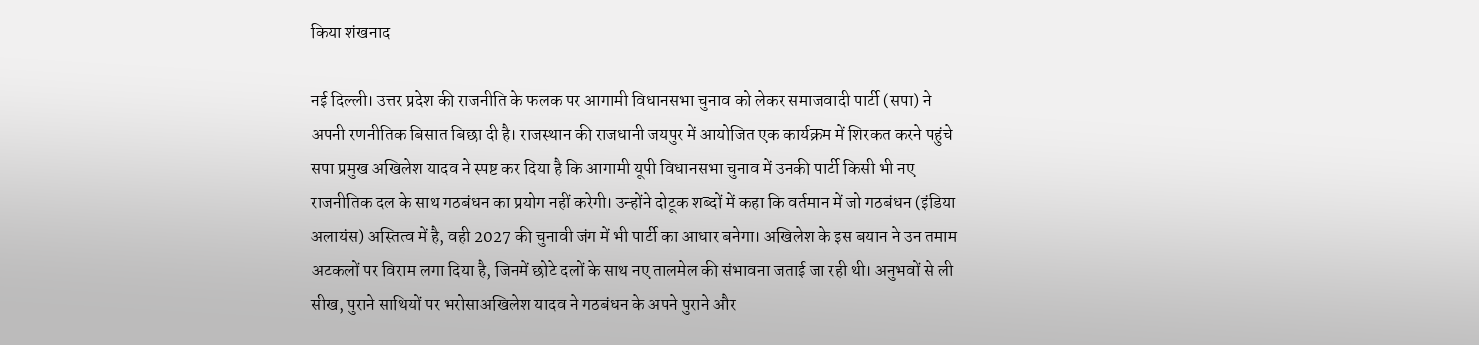किया शंखनाद

नई दिल्ली। उत्तर प्रदेश की राजनीति के फलक पर आगामी विधानसभा चुनाव को लेकर समाजवादी पार्टी (सपा) ने अपनी रणनीतिक बिसात बिछा दी है। राजस्थान की राजधानी जयपुर में आयोजित एक कार्यक्रम में शिरकत करने पहुंचे सपा प्रमुख अखिलेश यादव ने स्पष्ट कर दिया है कि आगामी यूपी विधानसभा चुनाव में उनकी पार्टी किसी भी नए राजनीतिक दल के साथ गठबंधन का प्रयोग नहीं करेगी। उन्होंने दोटूक शब्दों में कहा कि वर्तमान में जो गठबंधन (इंडिया अलायंस) अस्तित्व में है, वही 2027 की चुनावी जंग में भी पार्टी का आधार बनेगा। अखिलेश के इस बयान ने उन तमाम अटकलों पर विराम लगा दिया है, जिनमें छोटे दलों के साथ नए तालमेल की संभावना जताई जा रही थी। अनुभवों से ली सीख, पुराने साथियों पर भरोसाअखिलेश यादव ने गठबंधन के अपने पुराने और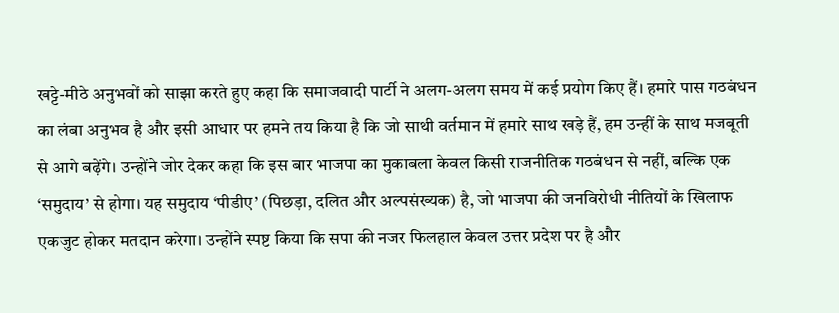खट्टे-मीठे अनुभवों को साझा करते हुए कहा कि समाजवादी पार्टी ने अलग-अलग समय में कई प्रयोग किए हैं। हमारे पास गठबंधन का लंबा अनुभव है और इसी आधार पर हमने तय किया है कि जो साथी वर्तमान में हमारे साथ खड़े हैं, हम उन्हीं के साथ मजबूती से आगे बढ़ेंगे। उन्होंने जोर देकर कहा कि इस बार भाजपा का मुकाबला केवल किसी राजनीतिक गठबंधन से नहीं, बल्कि एक ‘समुदाय’ से होगा। यह समुदाय ‘पीडीए’ (पिछड़ा, दलित और अल्पसंख्यक) है, जो भाजपा की जनविरोधी नीतियों के खिलाफ एकजुट होकर मतदान करेगा। उन्होंने स्पष्ट किया कि सपा की नजर फिलहाल केवल उत्तर प्रदेश पर है और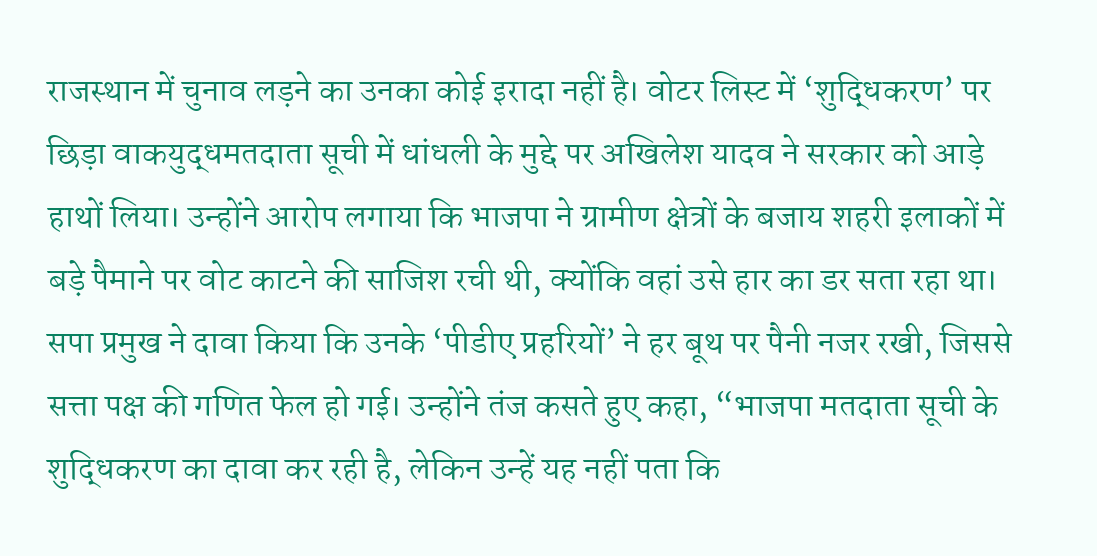राजस्थान में चुनाव लड़ने का उनका कोई इरादा नहीं है। वोटर लिस्ट में ‘शुद्धिकरण’ पर छिड़ा वाकयुद्धमतदाता सूची में धांधली के मुद्दे पर अखिलेश यादव ने सरकार को आड़े हाथों लिया। उन्होंने आरोप लगाया कि भाजपा ने ग्रामीण क्षेत्रों के बजाय शहरी इलाकों में बड़े पैमाने पर वोट काटने की साजिश रची थी, क्योंकि वहां उसे हार का डर सता रहा था। सपा प्रमुख ने दावा किया कि उनके ‘पीडीए प्रहरियों’ ने हर बूथ पर पैनी नजर रखी, जिससे सत्ता पक्ष की गणित फेल हो गई। उन्होंने तंज कसते हुए कहा, “भाजपा मतदाता सूची के शुद्धिकरण का दावा कर रही है, लेकिन उन्हें यह नहीं पता कि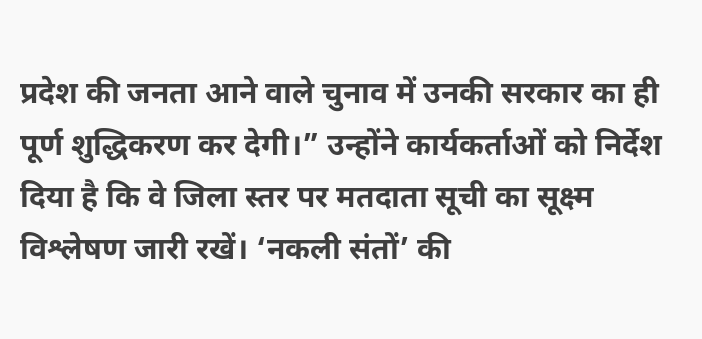प्रदेश की जनता आने वाले चुनाव में उनकी सरकार का ही पूर्ण शुद्धिकरण कर देगी।” उन्होंने कार्यकर्ताओं को निर्देश दिया है कि वे जिला स्तर पर मतदाता सूची का सूक्ष्म विश्लेषण जारी रखें। ‘नकली संतों’ की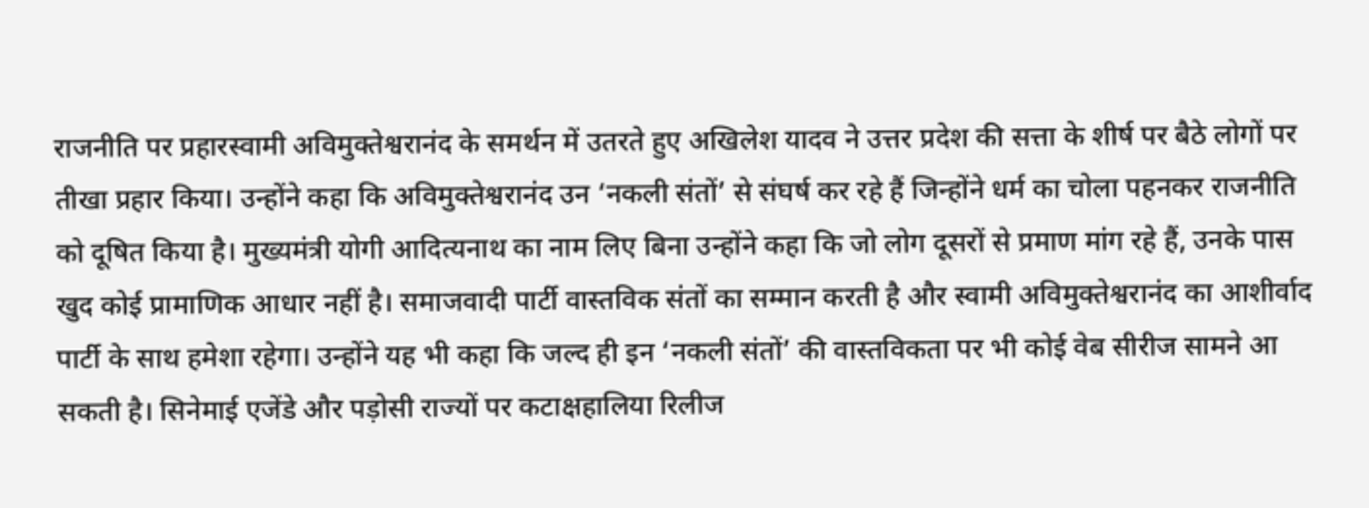राजनीति पर प्रहारस्वामी अविमुक्तेश्वरानंद के समर्थन में उतरते हुए अखिलेश यादव ने उत्तर प्रदेश की सत्ता के शीर्ष पर बैठे लोगों पर तीखा प्रहार किया। उन्होंने कहा कि अविमुक्तेश्वरानंद उन ‘नकली संतों’ से संघर्ष कर रहे हैं जिन्होंने धर्म का चोला पहनकर राजनीति को दूषित किया है। मुख्यमंत्री योगी आदित्यनाथ का नाम लिए बिना उन्होंने कहा कि जो लोग दूसरों से प्रमाण मांग रहे हैं, उनके पास खुद कोई प्रामाणिक आधार नहीं है। समाजवादी पार्टी वास्तविक संतों का सम्मान करती है और स्वामी अविमुक्तेश्वरानंद का आशीर्वाद पार्टी के साथ हमेशा रहेगा। उन्होंने यह भी कहा कि जल्द ही इन ‘नकली संतों’ की वास्तविकता पर भी कोई वेब सीरीज सामने आ सकती है। सिनेमाई एजेंडे और पड़ोसी राज्यों पर कटाक्षहालिया रिलीज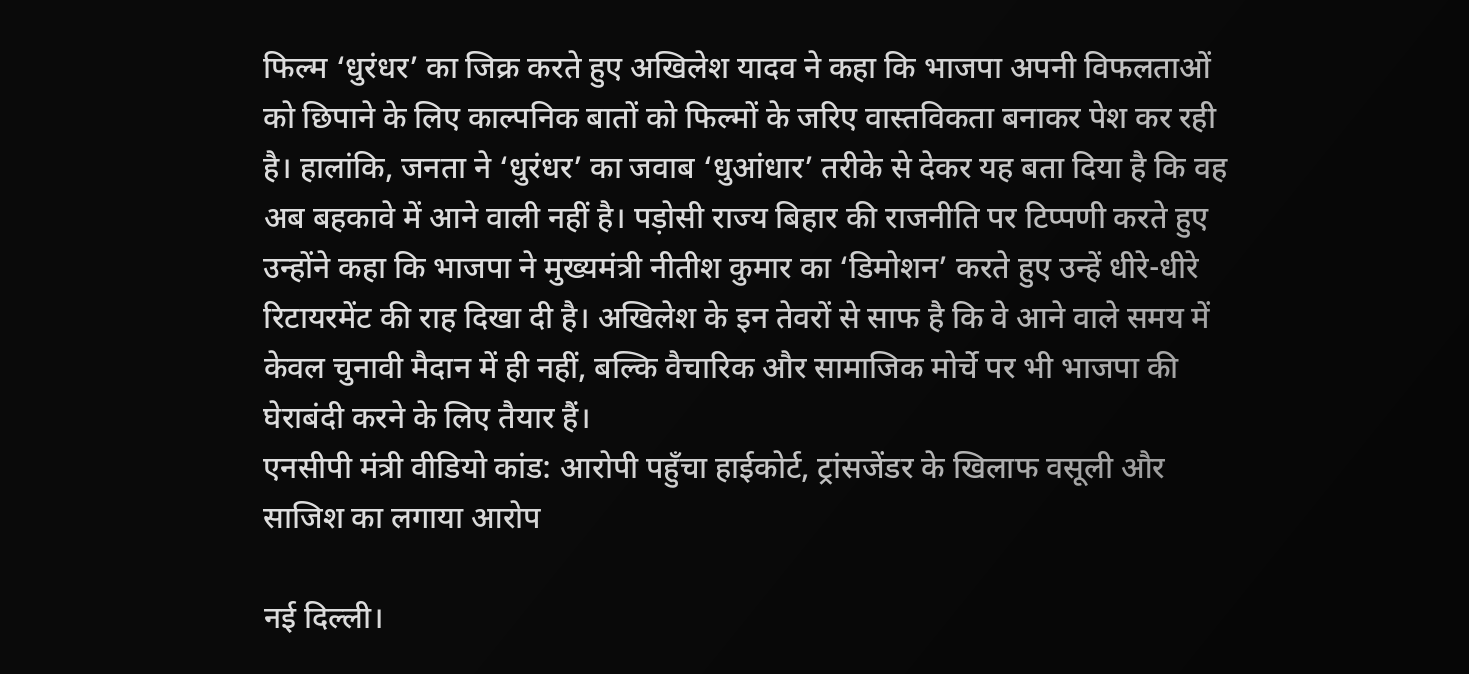फिल्म ‘धुरंधर’ का जिक्र करते हुए अखिलेश यादव ने कहा कि भाजपा अपनी विफलताओं को छिपाने के लिए काल्पनिक बातों को फिल्मों के जरिए वास्तविकता बनाकर पेश कर रही है। हालांकि, जनता ने ‘धुरंधर’ का जवाब ‘धुआंधार’ तरीके से देकर यह बता दिया है कि वह अब बहकावे में आने वाली नहीं है। पड़ोसी राज्य बिहार की राजनीति पर टिप्पणी करते हुए उन्होंने कहा कि भाजपा ने मुख्यमंत्री नीतीश कुमार का ‘डिमोशन’ करते हुए उन्हें धीरे-धीरे रिटायरमेंट की राह दिखा दी है। अखिलेश के इन तेवरों से साफ है कि वे आने वाले समय में केवल चुनावी मैदान में ही नहीं, बल्कि वैचारिक और सामाजिक मोर्चे पर भी भाजपा की घेराबंदी करने के लिए तैयार हैं।
एनसीपी मंत्री वीडियो कांड: आरोपी पहुँचा हाईकोर्ट, ट्रांसजेंडर के खिलाफ वसूली और साजिश का लगाया आरोप

नई दिल्ली।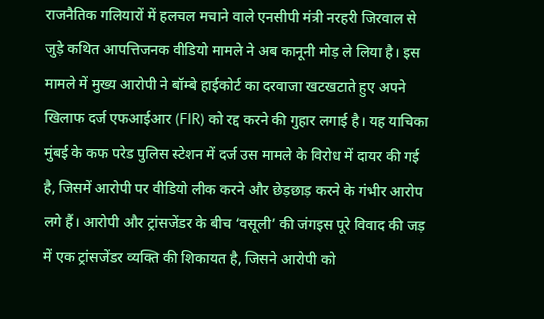राजनैतिक गलियारों में हलचल मचाने वाले एनसीपी मंत्री नरहरी जिरवाल से जुड़े कथित आपत्तिजनक वीडियो मामले ने अब कानूनी मोड़ ले लिया है। इस मामले में मुख्य आरोपी ने बॉम्बे हाईकोर्ट का दरवाजा खटखटाते हुए अपने खिलाफ दर्ज एफआईआर (FIR) को रद्द करने की गुहार लगाई है। यह याचिका मुंबई के कफ परेड पुलिस स्टेशन में दर्ज उस मामले के विरोध में दायर की गई है, जिसमें आरोपी पर वीडियो लीक करने और छेड़छाड़ करने के गंभीर आरोप लगे हैं। आरोपी और ट्रांसजेंडर के बीच ‘वसूली’ की जंगइस पूरे विवाद की जड़ में एक ट्रांसजेंडर व्यक्ति की शिकायत है, जिसने आरोपी को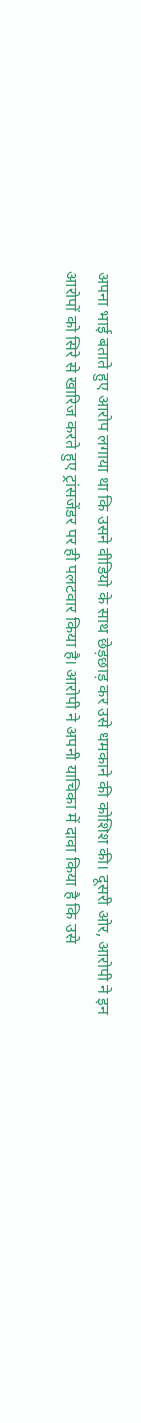अपना भाई बताते हुए आरोप लगाया था कि उसने वीडियो के साथ छेड़छाड़ कर उसे धमकाने की कोशिश की। दूसरी ओर, आरोपी ने इन आरोपों को सिरे से खारिज करते हुए ट्रांसजेंडर पर ही पलटवार किया है। आरोपी ने अपनी याचिका में दावा किया है कि उसे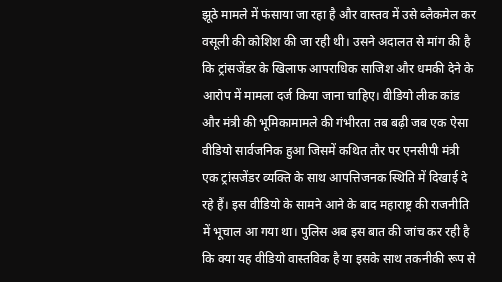झूठे मामले में फंसाया जा रहा है और वास्तव में उसे ब्लैकमेल कर वसूली की कोशिश की जा रही थी। उसने अदालत से मांग की है कि ट्रांसजेंडर के खिलाफ आपराधिक साजिश और धमकी देने के आरोप में मामला दर्ज किया जाना चाहिए। वीडियो लीक कांड और मंत्री की भूमिकामामले की गंभीरता तब बढ़ी जब एक ऐसा वीडियो सार्वजनिक हुआ जिसमें कथित तौर पर एनसीपी मंत्री एक ट्रांसजेंडर व्यक्ति के साथ आपत्तिजनक स्थिति में दिखाई दे रहे हैं। इस वीडियो के सामने आने के बाद महाराष्ट्र की राजनीति में भूचाल आ गया था। पुलिस अब इस बात की जांच कर रही है कि क्या यह वीडियो वास्तविक है या इसके साथ तकनीकी रूप से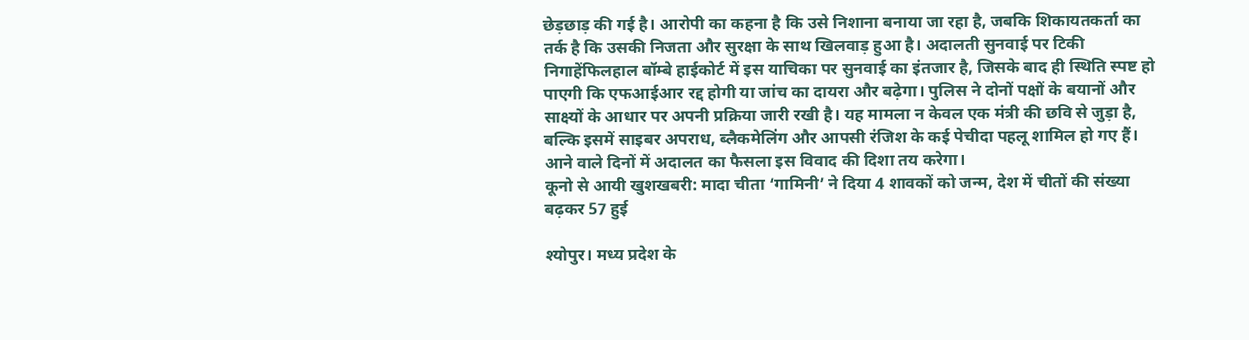छेड़छाड़ की गई है। आरोपी का कहना है कि उसे निशाना बनाया जा रहा है, जबकि शिकायतकर्ता का तर्क है कि उसकी निजता और सुरक्षा के साथ खिलवाड़ हुआ है। अदालती सुनवाई पर टिकी निगाहेंफिलहाल बॉम्बे हाईकोर्ट में इस याचिका पर सुनवाई का इंतजार है, जिसके बाद ही स्थिति स्पष्ट हो पाएगी कि एफआईआर रद्द होगी या जांच का दायरा और बढ़ेगा। पुलिस ने दोनों पक्षों के बयानों और साक्ष्यों के आधार पर अपनी प्रक्रिया जारी रखी है। यह मामला न केवल एक मंत्री की छवि से जुड़ा है, बल्कि इसमें साइबर अपराध, ब्लैकमेलिंग और आपसी रंजिश के कई पेचीदा पहलू शामिल हो गए हैं। आने वाले दिनों में अदालत का फैसला इस विवाद की दिशा तय करेगा।
कूनो से आयी खुशखबरी: मादा चीता ‘गामिनी’ ने दिया 4 शावकों को जन्म, देश में चीतों की संख्या बढ़कर 57 हुई

श्योपुर। मध्य प्रदेश के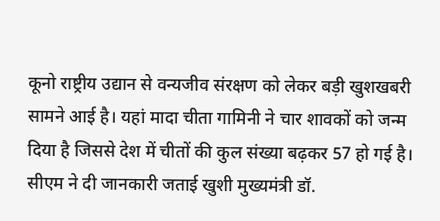कूनो राष्ट्रीय उद्यान से वन्यजीव संरक्षण को लेकर बड़ी खुशखबरी सामने आई है। यहां मादा चीता गामिनी ने चार शावकों को जन्म दिया है जिससे देश में चीतों की कुल संख्या बढ़कर 57 हो गई है। सीएम ने दी जानकारी जताई खुशी मुख्यमंत्री डॉ.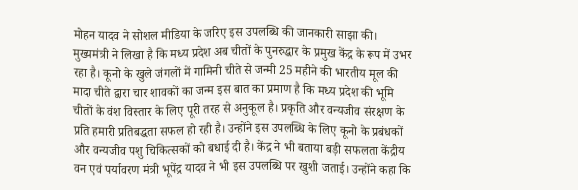मोहन यादव ने सोशल मीडिया के जरिए इस उपलब्धि की जानकारी साझा की। मुख्यमंत्री ने लिखा है कि मध्य प्रदेश अब चीतों के पुनरुद्धार के प्रमुख केंद्र के रूप में उभर रहा है। कूनो के खुले जंगलों में गामिनी चीते से जन्मी 25 महीने की भारतीय मूल की मादा चीते द्वारा चार शावकों का जन्म इस बात का प्रमाण है कि मध्य प्रदेश की भूमि चीतों के वंश विस्तार के लिए पूरी तरह से अनुकूल है। प्रकृति और वन्यजीव संरक्षण के प्रति हमारी प्रतिबद्धता सफल हो रही है। उन्होंने इस उपलब्धि के लिए कूनो के प्रबंधकों और वन्यजीव पशु चिकित्सकों को बधाई दी है। केंद्र ने भी बताया बड़ी सफलता केंद्रीय वन एवं पर्यावरण मंत्री भूपेंद्र यादव ने भी इस उपलब्धि पर खुशी जताई। उन्होंने कहा कि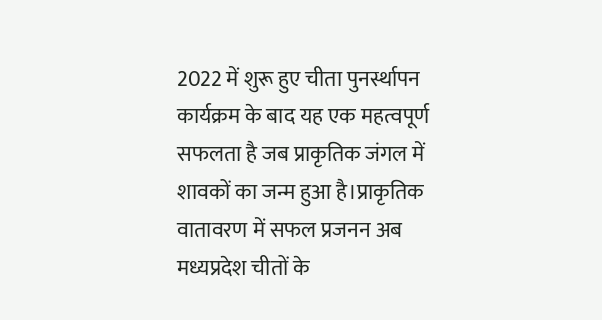2022 में शुरू हुए चीता पुनर्स्थापन कार्यक्रम के बाद यह एक महत्वपूर्ण सफलता है जब प्राकृतिक जंगल में शावकों का जन्म हुआ है।प्राकृतिक वातावरण में सफल प्रजनन अब मध्यप्रदेश चीतों के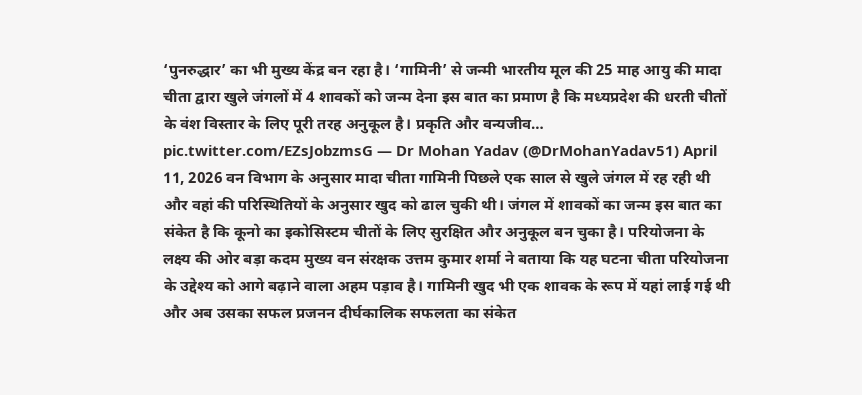‘पुनरुद्धार’ का भी मुख्य केंद्र बन रहा है। ‘गामिनी’ से जन्मी भारतीय मूल की 25 माह आयु की मादा चीता द्वारा खुले जंगलों में 4 शावकों को जन्म देना इस बात का प्रमाण है कि मध्यप्रदेश की धरती चीतों के वंश विस्तार के लिए पूरी तरह अनुकूल है। प्रकृति और वन्यजीव… pic.twitter.com/EZsJobzmsG — Dr Mohan Yadav (@DrMohanYadav51) April 11, 2026 वन विभाग के अनुसार मादा चीता गामिनी पिछले एक साल से खुले जंगल में रह रही थी और वहां की परिस्थितियों के अनुसार खुद को ढाल चुकी थी। जंगल में शावकों का जन्म इस बात का संकेत है कि कूनो का इकोसिस्टम चीतों के लिए सुरक्षित और अनुकूल बन चुका है। परियोजना के लक्ष्य की ओर बड़ा कदम मुख्य वन संरक्षक उत्तम कुमार शर्मा ने बताया कि यह घटना चीता परियोजना के उद्देश्य को आगे बढ़ाने वाला अहम पड़ाव है। गामिनी खुद भी एक शावक के रूप में यहां लाई गई थी और अब उसका सफल प्रजनन दीर्घकालिक सफलता का संकेत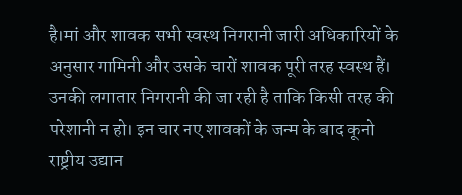है।मां और शावक सभी स्वस्थ निगरानी जारी अधिकारियों के अनुसार गामिनी और उसके चारों शावक पूरी तरह स्वस्थ हैं। उनकी लगातार निगरानी की जा रही है ताकि किसी तरह की परेशानी न हो। इन चार नए शावकों के जन्म के बाद कूनो राष्ट्रीय उद्यान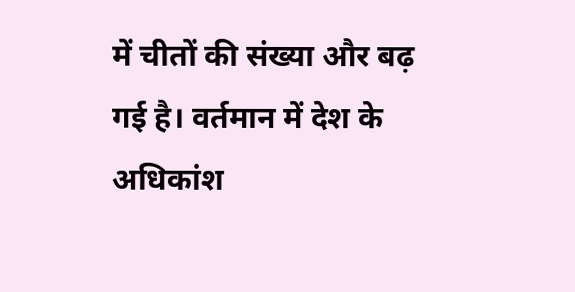में चीतों की संख्या और बढ़ गई है। वर्तमान में देश के अधिकांश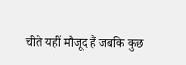चीते यहीं मौजूद हैं जबकि कुछ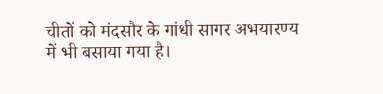चीतों को मंदसौर के गांधी सागर अभयारण्य में भी बसाया गया है।